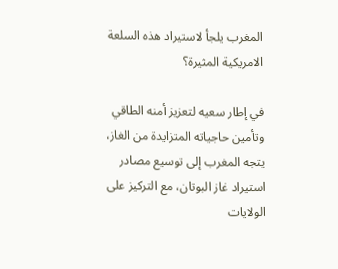المغرب يلجأ لاستيراد هذه السلعة الامريكية المثيرة؟

في إطار سعيه لتعزيز أمنه الطاقي وتأمين حاجياته المتزايدة من الغاز، يتجه المغرب إلى توسيع مصادر استيراد غاز البوتان، مع التركيز على الولايات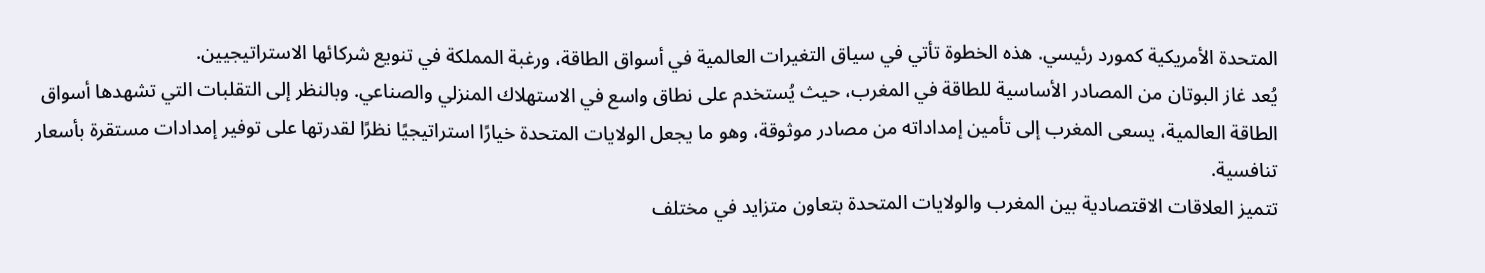المتحدة الأمريكية كمورد رئيسي. هذه الخطوة تأتي في سياق التغيرات العالمية في أسواق الطاقة، ورغبة المملكة في تنويع شركائها الاستراتيجيين.
يُعد غاز البوتان من المصادر الأساسية للطاقة في المغرب، حيث يُستخدم على نطاق واسع في الاستهلاك المنزلي والصناعي. وبالنظر إلى التقلبات التي تشهدها أسواق الطاقة العالمية، يسعى المغرب إلى تأمين إمداداته من مصادر موثوقة، وهو ما يجعل الولايات المتحدة خيارًا استراتيجيًا نظرًا لقدرتها على توفير إمدادات مستقرة بأسعار تنافسية.
تتميز العلاقات الاقتصادية بين المغرب والولايات المتحدة بتعاون متزايد في مختلف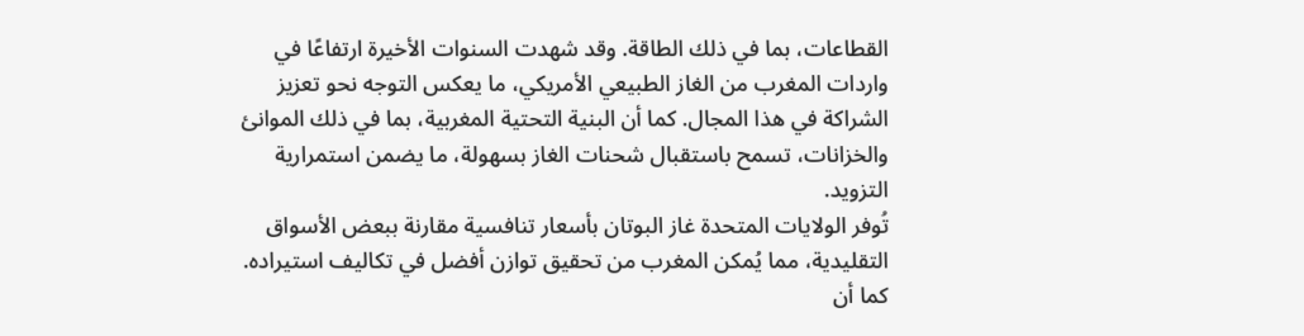القطاعات، بما في ذلك الطاقة. وقد شهدت السنوات الأخيرة ارتفاعًا في واردات المغرب من الغاز الطبيعي الأمريكي، ما يعكس التوجه نحو تعزيز الشراكة في هذا المجال. كما أن البنية التحتية المغربية، بما في ذلك الموانئ والخزانات، تسمح باستقبال شحنات الغاز بسهولة، ما يضمن استمرارية التزويد.
تُوفر الولايات المتحدة غاز البوتان بأسعار تنافسية مقارنة ببعض الأسواق التقليدية، مما يُمكن المغرب من تحقيق توازن أفضل في تكاليف استيراده. كما أن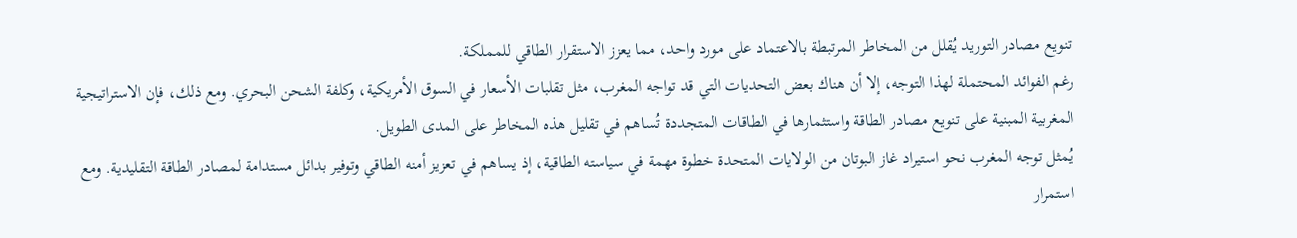تنويع مصادر التوريد يُقلل من المخاطر المرتبطة بالاعتماد على مورد واحد، مما يعزز الاستقرار الطاقي للمملكة.
رغم الفوائد المحتملة لهذا التوجه، إلا أن هناك بعض التحديات التي قد تواجه المغرب، مثل تقلبات الأسعار في السوق الأمريكية، وكلفة الشحن البحري. ومع ذلك، فإن الاستراتيجية المغربية المبنية على تنويع مصادر الطاقة واستثمارها في الطاقات المتجددة تُساهم في تقليل هذه المخاطر على المدى الطويل.
يُمثل توجه المغرب نحو استيراد غاز البوتان من الولايات المتحدة خطوة مهمة في سياسته الطاقية، إذ يساهم في تعزيز أمنه الطاقي وتوفير بدائل مستدامة لمصادر الطاقة التقليدية. ومع استمرار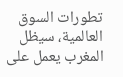تطورات السوق العالمية، سيظل المغرب يعمل على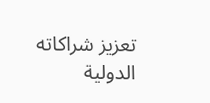تعزيز شراكاته الدولية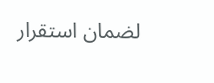لضمان استقرار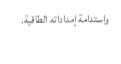واستدامة إمداداته الطاقية.